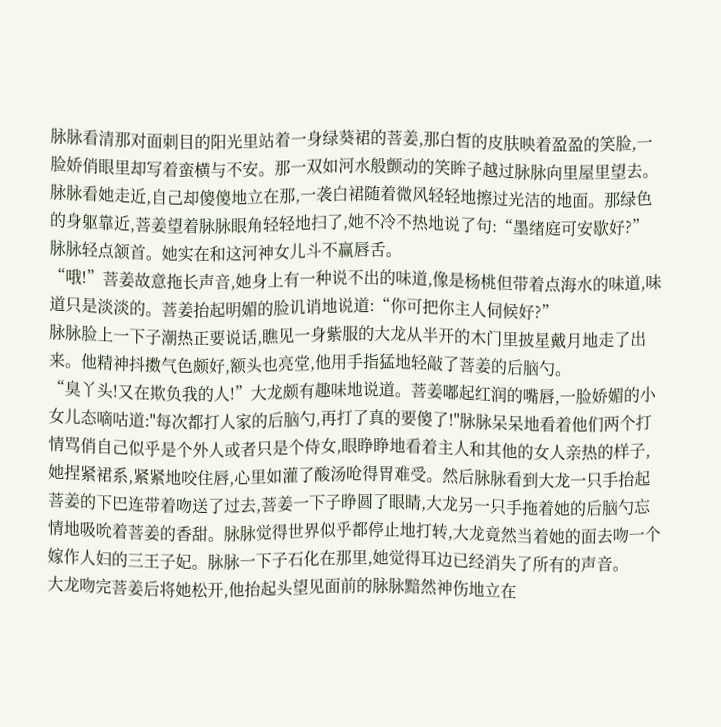脉脉看清那对面刺目的阳光里站着一身绿葵裙的菩姜,那白皙的皮肤映着盈盈的笑脸,一脸娇俏眼里却写着蛮横与不安。那一双如河水般颤动的笑眸子越过脉脉向里屋里望去。
脉脉看她走近,自己却傻傻地立在那,一袭白裙随着微风轻轻地擦过光洁的地面。那绿色的身躯靠近,菩姜望着脉脉眼角轻轻地扫了,她不冷不热地说了句:“墨绪庭可安歇好?”
脉脉轻点颔首。她实在和这河神女儿斗不赢唇舌。
“哦!”菩姜故意拖长声音,她身上有一种说不出的味道,像是杨桃但带着点海水的味道,味道只是淡淡的。菩姜抬起明媚的脸讥诮地说道:“你可把你主人伺候好?”
脉脉脸上一下子潮热正要说话,瞧见一身紫服的大龙从半开的木门里披星戴月地走了出来。他精神抖擞气色颇好,额头也亮堂,他用手指猛地轻敲了菩姜的后脑勺。
“臭丫头!又在欺负我的人!”大龙颇有趣味地说道。菩姜嘟起红润的嘴唇,一脸娇媚的小女儿态嘀咕道:"每次都打人家的后脑勺,再打了真的要傻了!"脉脉呆呆地看着他们两个打情骂俏自己似乎是个外人或者只是个侍女,眼睁睁地看着主人和其他的女人亲热的样子,她捏紧裙系,紧紧地咬住唇,心里如灌了酸汤呛得胃难受。然后脉脉看到大龙一只手抬起菩姜的下巴连带着吻送了过去,菩姜一下子睁圆了眼睛,大龙另一只手拖着她的后脑勺忘情地吸吮着菩姜的香甜。脉脉觉得世界似乎都停止地打转,大龙竟然当着她的面去吻一个嫁作人妇的三王子妃。脉脉一下子石化在那里,她觉得耳边已经消失了所有的声音。
大龙吻完菩姜后将她松开,他抬起头望见面前的脉脉黯然神伤地立在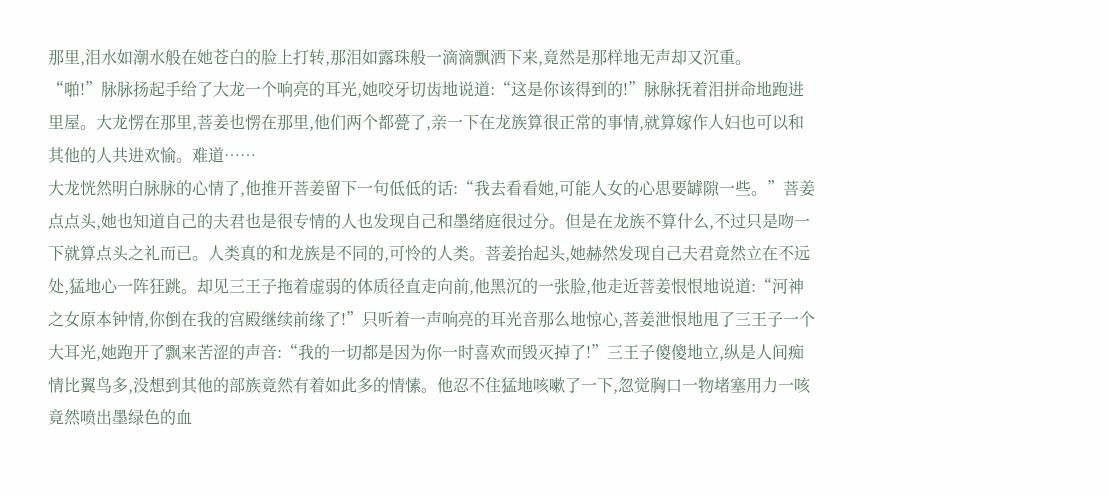那里,泪水如潮水般在她苍白的脸上打转,那泪如露珠般一滴滴飘洒下来,竟然是那样地无声却又沉重。
“啪!”脉脉扬起手给了大龙一个响亮的耳光,她咬牙切齿地说道:“这是你该得到的!”脉脉抚着泪拼命地跑进里屋。大龙愣在那里,菩姜也愣在那里,他们两个都甍了,亲一下在龙族算很正常的事情,就算嫁作人妇也可以和其他的人共进欢愉。难道……
大龙恍然明白脉脉的心情了,他推开菩姜留下一句低低的话:“我去看看她,可能人女的心思要罅隙一些。”菩姜点点头,她也知道自己的夫君也是很专情的人也发现自己和墨绪庭很过分。但是在龙族不算什么,不过只是吻一下就算点头之礼而已。人类真的和龙族是不同的,可怜的人类。菩姜抬起头,她赫然发现自己夫君竟然立在不远处,猛地心一阵狂跳。却见三王子拖着虚弱的体质径直走向前,他黑沉的一张脸,他走近菩姜恨恨地说道:“河神之女原本钟情,你倒在我的宫殿继续前缘了!”只听着一声响亮的耳光音那么地惊心,菩姜泄恨地甩了三王子一个大耳光,她跑开了飘来苦涩的声音:“我的一切都是因为你一时喜欢而毁灭掉了!”三王子傻傻地立,纵是人间痴情比翼鸟多,没想到其他的部族竟然有着如此多的情愫。他忍不住猛地咳嗽了一下,忽觉胸口一物堵塞用力一咳竟然喷出墨绿色的血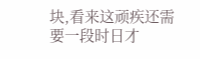块,看来这顽疾还需要一段时日才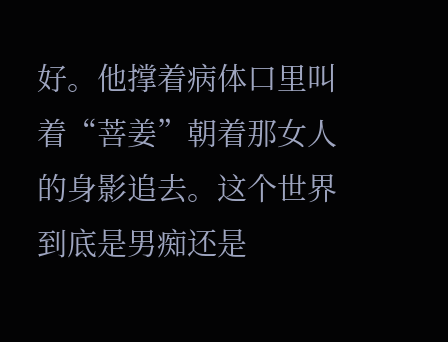好。他撑着病体口里叫着“菩姜”朝着那女人的身影追去。这个世界到底是男痴还是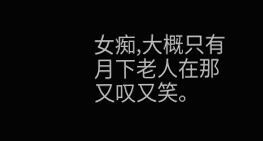女痴,大概只有月下老人在那又叹又笑。